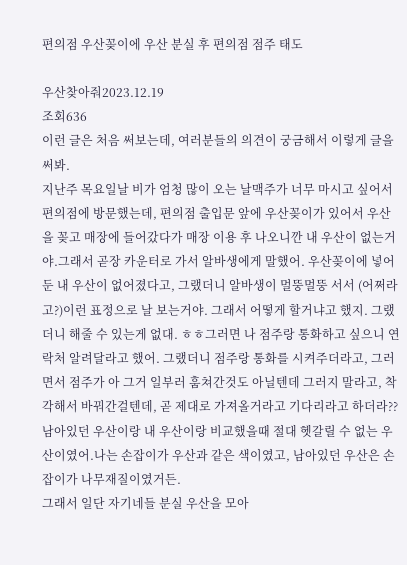편의점 우산꽂이에 우산 분실 후 편의점 점주 태도

우산찾아줘2023.12.19
조회636
이런 글은 처음 써보는데, 여러분들의 의견이 궁금해서 이렇게 글을 써봐.
지난주 목요일날 비가 엄청 많이 오는 날맥주가 너무 마시고 싶어서 편의점에 방문했는데, 편의점 출입문 앞에 우산꽂이가 있어서 우산을 꽂고 매장에 들어갔다가 매장 이용 후 나오니깐 내 우산이 없는거야.그래서 곧장 카운터로 가서 알바생에게 말했어. 우산꽂이에 넣어둔 내 우산이 없어졌다고, 그랬더니 알바생이 멀뚱멀뚱 서서 (어쩌라고?)이런 표정으로 날 보는거야. 그래서 어떻게 할거냐고 했지. 그랬더니 해줄 수 있는게 없대. ㅎㅎ그러면 나 점주랑 통화하고 싶으니 연락처 알려달라고 했어. 그랬더니 점주랑 통화를 시켜주더라고, 그러면서 점주가 아 그거 일부러 훔쳐간것도 아닐텐데 그러지 말라고, 착각해서 바꿔간걸텐데, 곧 제대로 가져올거라고 기다리라고 하더라??
남아있던 우산이랑 내 우산이랑 비교했을때 절대 헷갈릴 수 없는 우산이였어.나는 손잡이가 우산과 같은 색이였고, 남아있던 우산은 손잡이가 나무재질이였거든.
그래서 일단 자기네들 분실 우산을 모아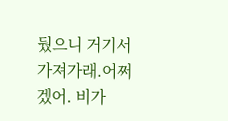뒀으니 거기서 가져가래.어쩌겠어. 비가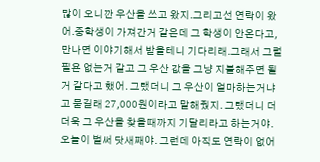많이 오니깐 우산을 쓰고 왔지.그리고선 연락이 왔어.중학생이 가져간거 같은데 그 학생이 안온다고, 만나면 이야기해서 받을테니 기다리래.그래서 그럴 필욘 없는거 같고 그 우산 값을 그냥 지불해주면 될거 같다고 했어. 그랬더니 그 우산이 얼마하는거냐고 묻길래 27,000원이라고 말해줬지. 그랬더니 더더욱 그 우산을 찾을때까지 기달리라고 하는거야.
오늘이 벌써 닷새째야. 그런데 아직도 연락이 없어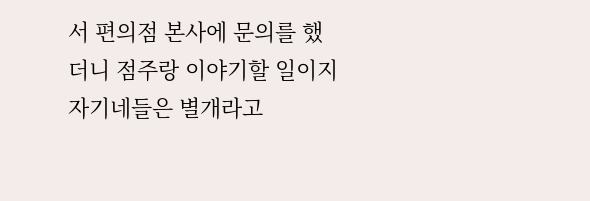서 편의점 본사에 문의를 했더니 점주랑 이야기할 일이지 자기네들은 별개라고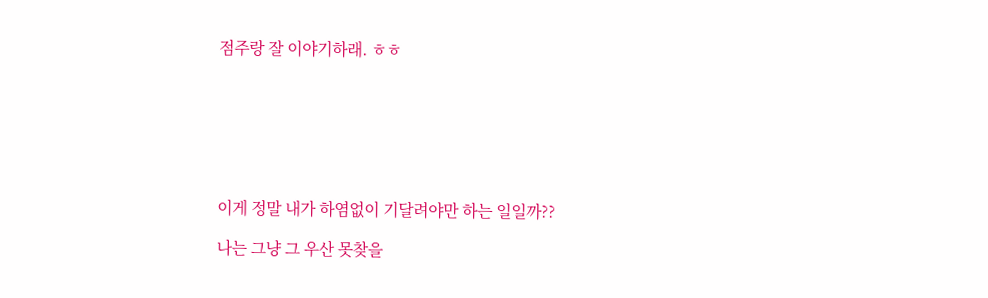점주랑 잘 이야기하래. ㅎㅎ







이게 정말 내가 하염없이 기달려야만 하는 일일까??

나는 그냥 그 우산 못찾을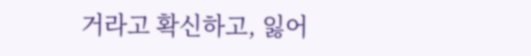거라고 확신하고, 잃어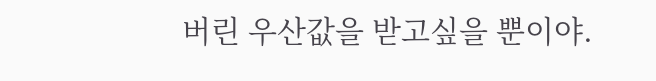버린 우산값을 받고싶을 뿐이야.